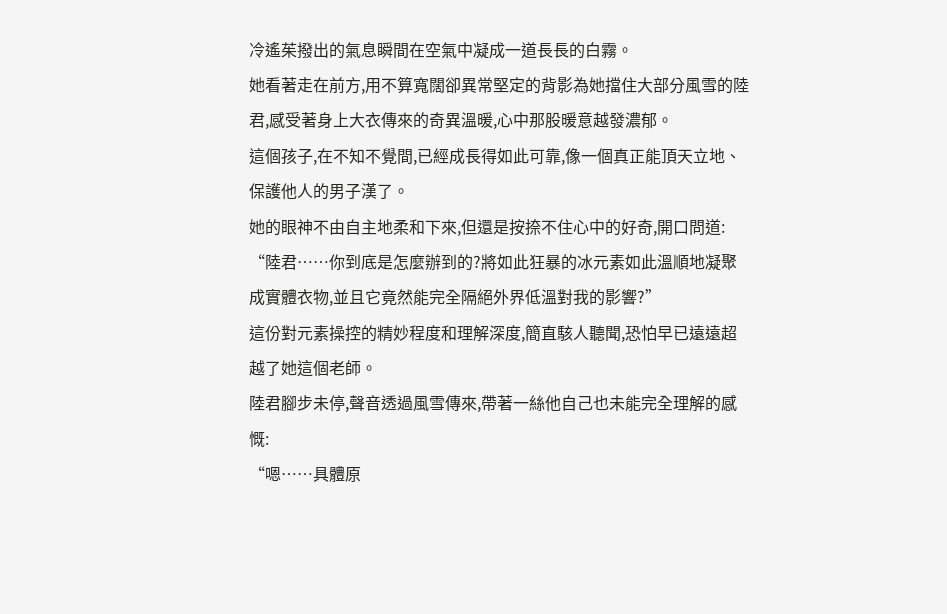冷遙茱撥出的氣息瞬間在空氣中凝成一道長長的白霧。
她看著走在前方,用不算寬闊卻異常堅定的背影為她擋住大部分風雪的陸君,感受著身上大衣傳來的奇異溫暖,心中那股暖意越發濃郁。
這個孩子,在不知不覺間,已經成長得如此可靠,像一個真正能頂天立地、保護他人的男子漢了。
她的眼神不由自主地柔和下來,但還是按捺不住心中的好奇,開口問道:
“陸君……你到底是怎麼辦到的?將如此狂暴的冰元素如此溫順地凝聚成實體衣物,並且它竟然能完全隔絕外界低溫對我的影響?”
這份對元素操控的精妙程度和理解深度,簡直駭人聽聞,恐怕早已遠遠超越了她這個老師。
陸君腳步未停,聲音透過風雪傳來,帶著一絲他自己也未能完全理解的感慨:
“嗯……具體原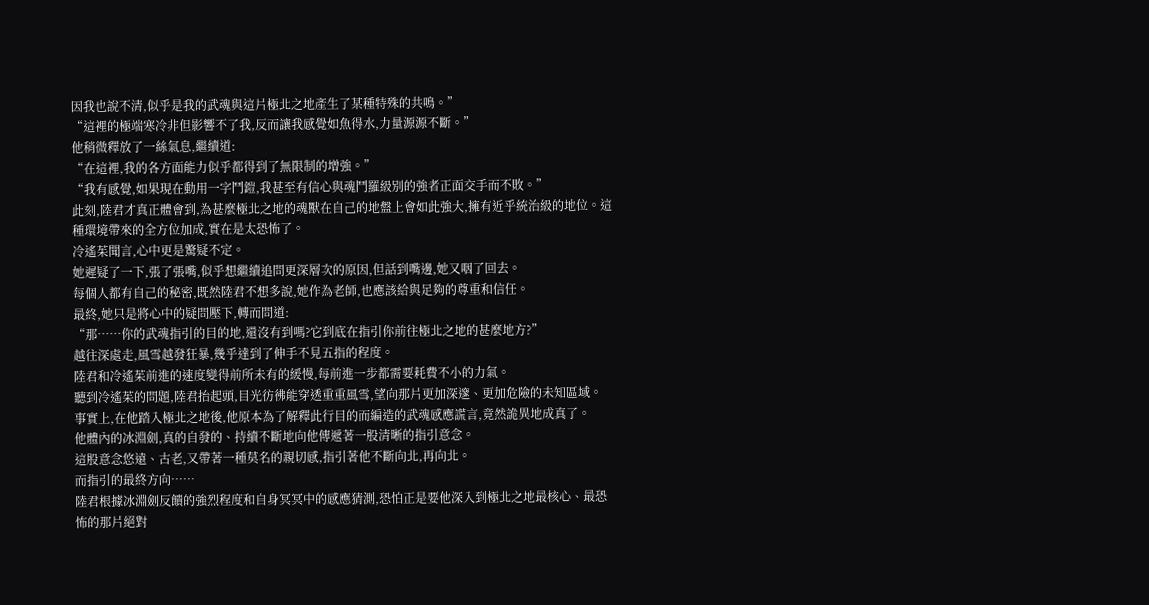因我也說不清,似乎是我的武魂與這片極北之地產生了某種特殊的共鳴。”
“這裡的極端寒冷非但影響不了我,反而讓我感覺如魚得水,力量源源不斷。”
他稍微釋放了一絲氣息,繼續道:
“在這裡,我的各方面能力似乎都得到了無限制的增強。”
“我有感覺,如果現在動用一字鬥鎧,我甚至有信心與魂鬥羅級別的強者正面交手而不敗。”
此刻,陸君才真正體會到,為甚麼極北之地的魂獸在自己的地盤上會如此強大,擁有近乎統治級的地位。這種環境帶來的全方位加成,實在是太恐怖了。
冷遙茱聞言,心中更是驚疑不定。
她遲疑了一下,張了張嘴,似乎想繼續追問更深層次的原因,但話到嘴邊,她又咽了回去。
每個人都有自己的秘密,既然陸君不想多說,她作為老師,也應該給與足夠的尊重和信任。
最終,她只是將心中的疑問壓下,轉而問道:
“那……你的武魂指引的目的地,還沒有到嗎?它到底在指引你前往極北之地的甚麼地方?”
越往深處走,風雪越發狂暴,幾乎達到了伸手不見五指的程度。
陸君和冷遙茱前進的速度變得前所未有的緩慢,每前進一步都需要耗費不小的力氣。
聽到冷遙茱的問題,陸君抬起頭,目光彷彿能穿透重重風雪,望向那片更加深邃、更加危險的未知區域。
事實上,在他踏入極北之地後,他原本為了解釋此行目的而編造的武魂感應謊言,竟然詭異地成真了。
他體內的冰淵劍,真的自發的、持續不斷地向他傳遞著一股清晰的指引意念。
這股意念悠遠、古老,又帶著一種莫名的親切感,指引著他不斷向北,再向北。
而指引的最終方向……
陸君根據冰淵劍反饋的強烈程度和自身冥冥中的感應猜測,恐怕正是要他深入到極北之地最核心、最恐怖的那片絕對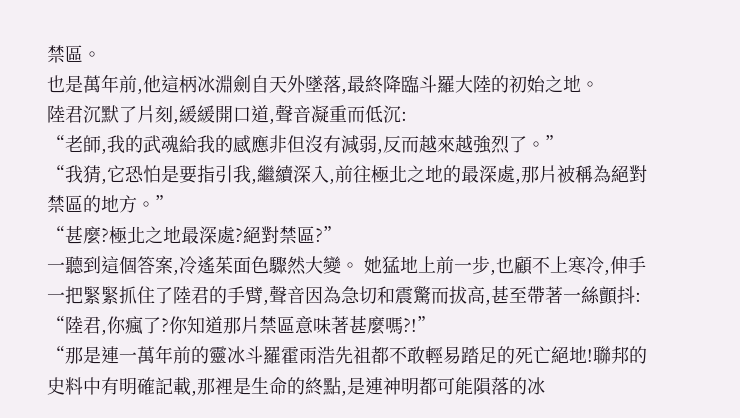禁區。
也是萬年前,他這柄冰淵劍自天外墜落,最終降臨斗羅大陸的初始之地。
陸君沉默了片刻,緩緩開口道,聲音凝重而低沉:
“老師,我的武魂給我的感應非但沒有減弱,反而越來越強烈了。”
“我猜,它恐怕是要指引我,繼續深入,前往極北之地的最深處,那片被稱為絕對禁區的地方。”
“甚麼?極北之地最深處?絕對禁區?”
一聽到這個答案,冷遙茱面色驟然大變。 她猛地上前一步,也顧不上寒冷,伸手一把緊緊抓住了陸君的手臂,聲音因為急切和震驚而拔高,甚至帶著一絲顫抖:
“陸君,你瘋了?你知道那片禁區意味著甚麼嗎?!”
“那是連一萬年前的靈冰斗羅霍雨浩先祖都不敢輕易踏足的死亡絕地!聯邦的史料中有明確記載,那裡是生命的終點,是連神明都可能隕落的冰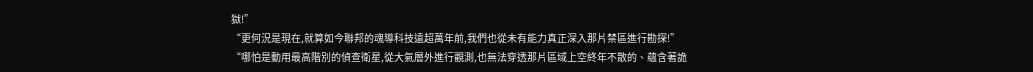獄!”
“更何況是現在,就算如今聯邦的魂導科技遠超萬年前,我們也從未有能力真正深入那片禁區進行勘探!”
“哪怕是動用最高階別的偵查衛星,從大氣層外進行觀測,也無法穿透那片區域上空終年不散的、蘊含著詭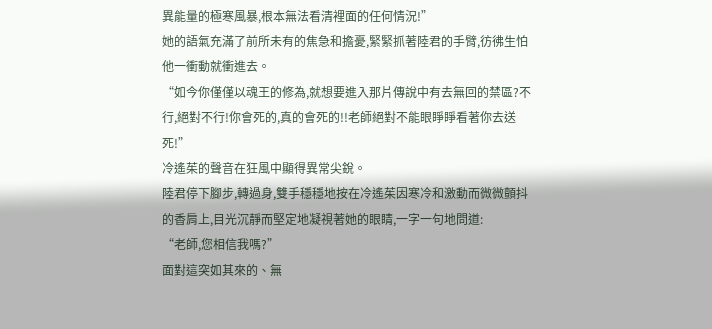異能量的極寒風暴,根本無法看清裡面的任何情況!”
她的語氣充滿了前所未有的焦急和擔憂,緊緊抓著陸君的手臂,彷彿生怕他一衝動就衝進去。
“如今你僅僅以魂王的修為,就想要進入那片傳說中有去無回的禁區?不行,絕對不行!你會死的,真的會死的!!老師絕對不能眼睜睜看著你去送死!”
冷遙茱的聲音在狂風中顯得異常尖銳。
陸君停下腳步,轉過身,雙手穩穩地按在冷遙茱因寒冷和激動而微微顫抖的香肩上,目光沉靜而堅定地凝視著她的眼睛,一字一句地問道:
“老師,您相信我嗎?”
面對這突如其來的、無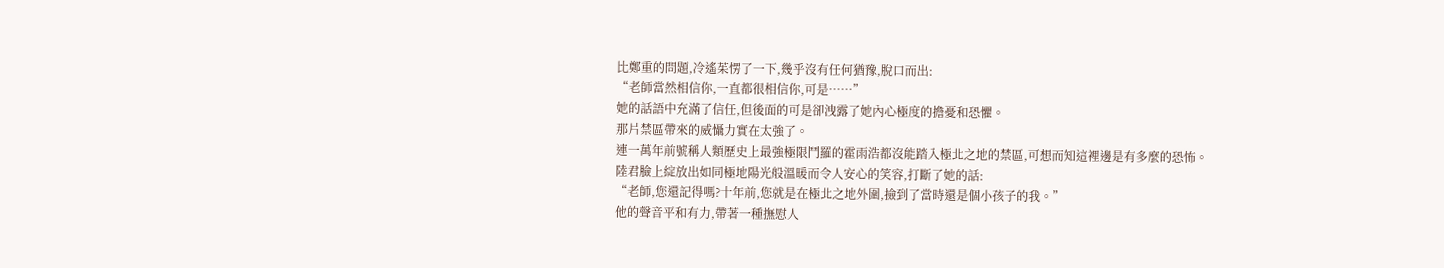比鄭重的問題,冷遙茱愣了一下,幾乎沒有任何猶豫,脫口而出:
“老師當然相信你,一直都很相信你,可是……”
她的話語中充滿了信任,但後面的可是卻洩露了她內心極度的擔憂和恐懼。
那片禁區帶來的威懾力實在太強了。
連一萬年前號稱人類歷史上最強極限鬥羅的霍雨浩都沒能踏入極北之地的禁區,可想而知這裡邊是有多麼的恐怖。
陸君臉上綻放出如同極地陽光般溫暖而令人安心的笑容,打斷了她的話:
“老師,您還記得嗎?十年前,您就是在極北之地外圍,撿到了當時還是個小孩子的我。”
他的聲音平和有力,帶著一種撫慰人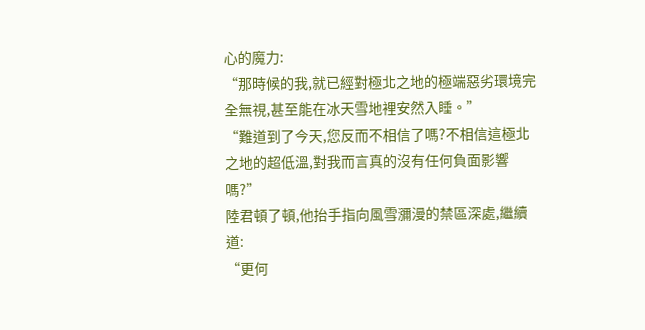心的魔力:
“那時候的我,就已經對極北之地的極端惡劣環境完全無視,甚至能在冰天雪地裡安然入睡。”
“難道到了今天,您反而不相信了嗎?不相信這極北之地的超低溫,對我而言真的沒有任何負面影響嗎?”
陸君頓了頓,他抬手指向風雪瀰漫的禁區深處,繼續道:
“更何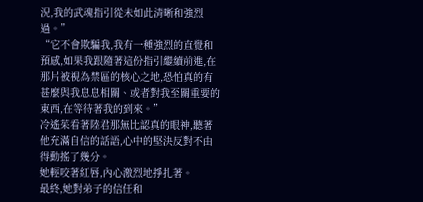況,我的武魂指引從未如此清晰和強烈過。”
“它不會欺騙我,我有一種強烈的直覺和預感,如果我跟隨著這份指引繼續前進,在那片被視為禁區的核心之地,恐怕真的有甚麼與我息息相關、或者對我至關重要的東西,在等待著我的到來。”
冷遙茱看著陸君那無比認真的眼神,聽著他充滿自信的話語,心中的堅決反對不由得動搖了幾分。
她輕咬著紅唇,內心激烈地掙扎著。
最終,她對弟子的信任和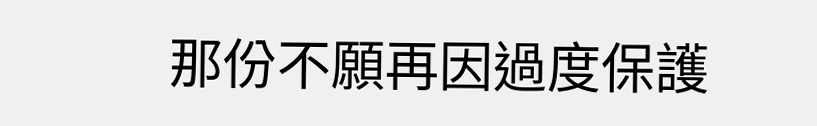那份不願再因過度保護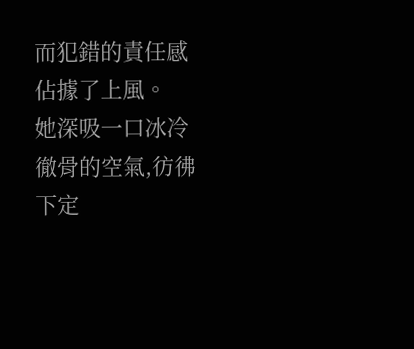而犯錯的責任感佔據了上風。
她深吸一口冰冷徹骨的空氣,彷彿下定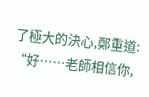了極大的決心,鄭重道:
“好……老師相信你,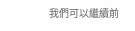我們可以繼續前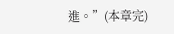進。”(本章完)